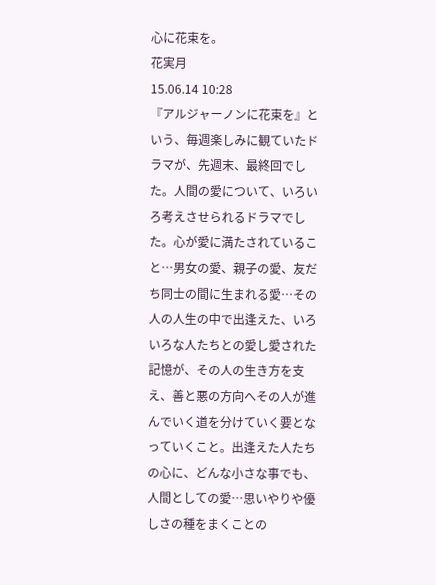心に花束を。
花実月
15.06.14 10:28
『アルジャーノンに花束を』という、毎週楽しみに観ていたドラマが、先週末、最終回でした。人間の愛について、いろいろ考えさせられるドラマでした。心が愛に満たされていること…男女の愛、親子の愛、友だち同士の間に生まれる愛…その人の人生の中で出逢えた、いろいろな人たちとの愛し愛された記憶が、その人の生き方を支え、善と悪の方向へその人が進んでいく道を分けていく要となっていくこと。出逢えた人たちの心に、どんな小さな事でも、人間としての愛…思いやりや優しさの種をまくことの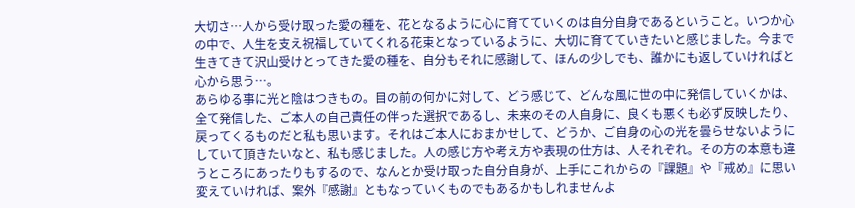大切さ…人から受け取った愛の種を、花となるように心に育てていくのは自分自身であるということ。いつか心の中で、人生を支え祝福していてくれる花束となっているように、大切に育てていきたいと感じました。今まで生きてきて沢山受けとってきた愛の種を、自分もそれに感謝して、ほんの少しでも、誰かにも返していければと心から思う…。
あらゆる事に光と陰はつきもの。目の前の何かに対して、どう感じて、どんな風に世の中に発信していくかは、全て発信した、ご本人の自己責任の伴った選択であるし、未来のその人自身に、良くも悪くも必ず反映したり、戻ってくるものだと私も思います。それはご本人におまかせして、どうか、ご自身の心の光を曇らせないようにしていて頂きたいなと、私も感じました。人の感じ方や考え方や表現の仕方は、人それぞれ。その方の本意も違うところにあったりもするので、なんとか受け取った自分自身が、上手にこれからの『課題』や『戒め』に思い変えていければ、案外『感謝』ともなっていくものでもあるかもしれませんよ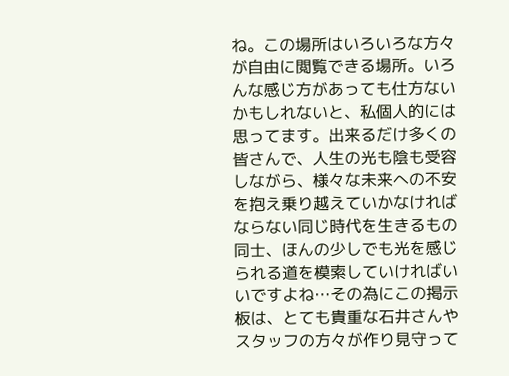ね。この場所はいろいろな方々が自由に閲覧できる場所。いろんな感じ方があっても仕方ないかもしれないと、私個人的には思ってます。出来るだけ多くの皆さんで、人生の光も陰も受容しながら、様々な未来への不安を抱え乗り越えていかなければならない同じ時代を生きるもの同士、ほんの少しでも光を感じられる道を模索していければいいですよね…その為にこの掲示板は、とても貴重な石井さんやスタッフの方々が作り見守って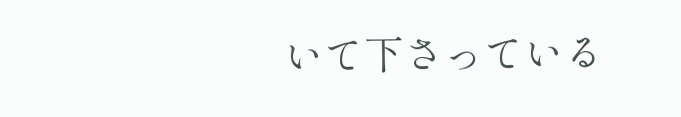いて下さっている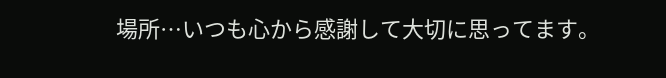場所…いつも心から感謝して大切に思ってます。